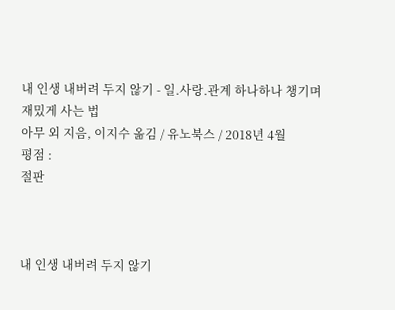내 인생 내버려 두지 않기 - 일.사랑.관계 하나하나 챙기며 재밌게 사는 법
아무 외 지음, 이지수 옮김 / 유노북스 / 2018년 4월
평점 :
절판



내 인생 내버려 두지 않기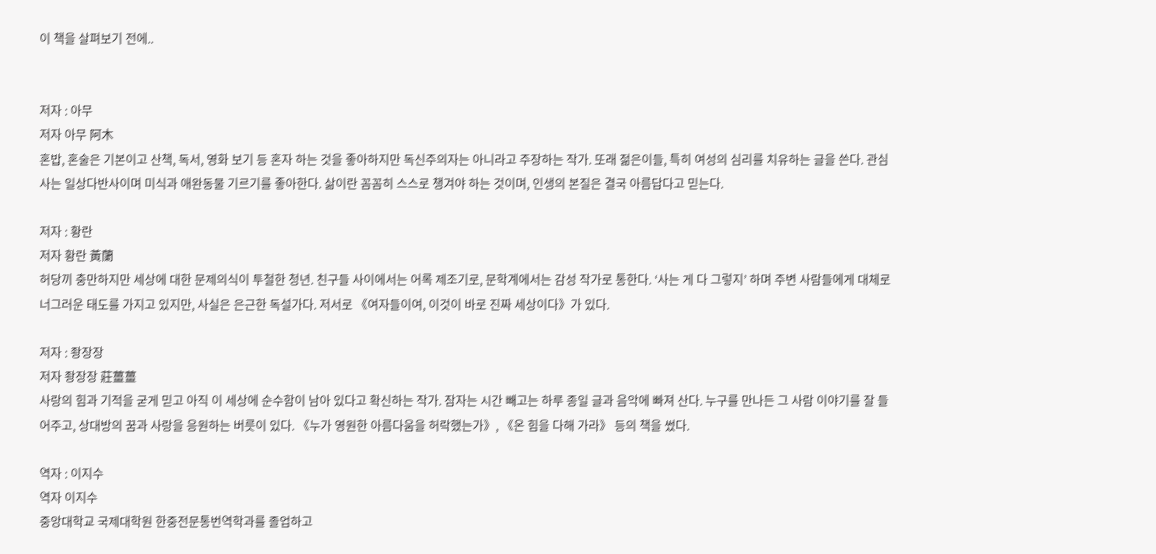이 책을 살펴보기 전에..


저자 : 아무
저자 아무 阿木
혼밥, 혼술은 기본이고 산책, 독서, 영화 보기 등 혼자 하는 것을 좋아하지만 독신주의자는 아니라고 주장하는 작가. 또래 젊은이들, 특히 여성의 심리를 치유하는 글을 쓴다. 관심사는 일상다반사이며 미식과 애완동물 기르기를 좋아한다. 삶이란 꼼꼼히 스스로 챙겨야 하는 것이며, 인생의 본질은 결국 아름답다고 믿는다.

저자 : 황란
저자 황란 黃蘭
허당끼 충만하지만 세상에 대한 문제의식이 투철한 청년. 친구들 사이에서는 어록 제조기로, 문학계에서는 감성 작가로 통한다. ‘사는 게 다 그렇지’ 하며 주변 사람들에게 대체로 너그러운 태도를 가지고 있지만, 사실은 은근한 독설가다. 저서로 《여자들이여, 이것이 바로 진짜 세상이다》가 있다.

저자 : 좡장장
저자 좡장장 莊薑薑
사랑의 힘과 기적을 굳게 믿고 아직 이 세상에 순수함이 남아 있다고 확신하는 작가. 잠자는 시간 빼고는 하루 종일 글과 음악에 빠져 산다. 누구를 만나든 그 사람 이야기를 잘 들어주고, 상대방의 꿈과 사랑을 응원하는 버릇이 있다. 《누가 영원한 아름다움을 허락했는가》, 《온 힘을 다해 가라》 등의 책을 썼다.

역자 : 이지수
역자 이지수
중앙대학교 국제대학원 한중전문통번역학과를 졸업하고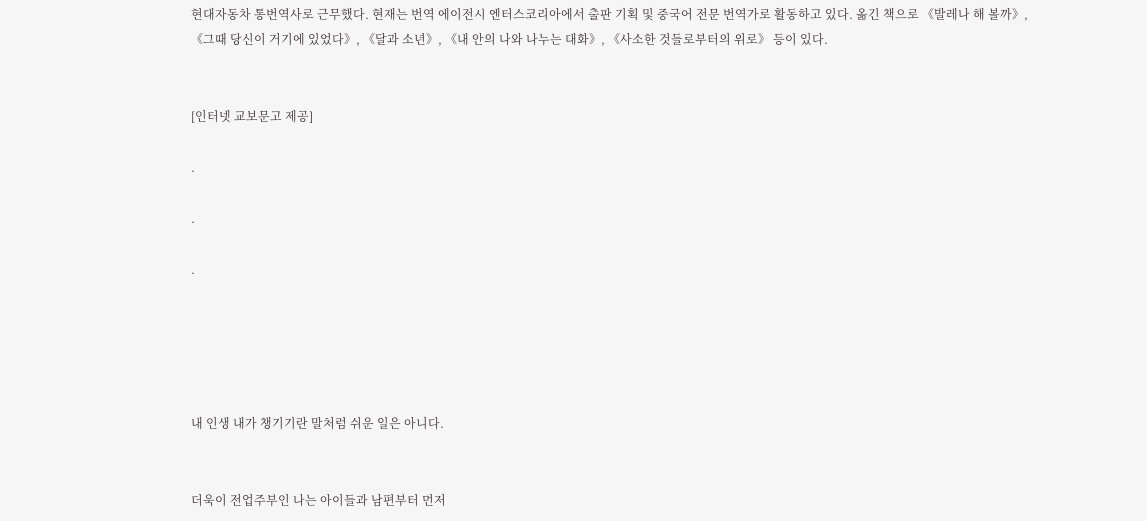현대자동차 통번역사로 근무했다. 현재는 번역 에이전시 엔터스코리아에서 출판 기획 및 중국어 전문 번역가로 활동하고 있다. 옮긴 책으로 《발레나 해 볼까》, 《그때 당신이 거기에 있었다》, 《달과 소년》, 《내 안의 나와 나누는 대화》, 《사소한 것들로부터의 위로》 등이 있다.


[인터넷 교보문고 제공]

.

.

.





내 인생 내가 챙기기란 말처럼 쉬운 일은 아니다.


더욱이 전업주부인 나는 아이들과 남편부터 먼저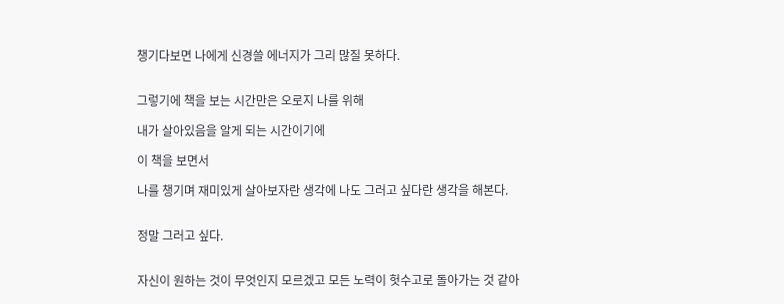챙기다보면 나에게 신경쓸 에너지가 그리 많질 못하다.


그렇기에 책을 보는 시간만은 오로지 나를 위해

내가 살아있음을 알게 되는 시간이기에

이 책을 보면서

나를 챙기며 재미있게 살아보자란 생각에 나도 그러고 싶다란 생각을 해본다.


정말 그러고 싶다.


자신이 원하는 것이 무엇인지 모르겠고 모든 노력이 헛수고로 돌아가는 것 같아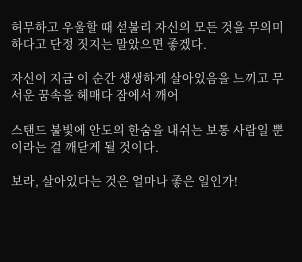허무하고 우울할 때 섣불리 자신의 모든 것을 무의미하다고 단정 짓지는 말았으면 좋겠다.

자신이 지금 이 순간 생생하게 살아있음을 느끼고 무서운 꿈속을 헤매다 잠에서 깨어

스탠드 불빛에 안도의 한숨을 내쉬는 보통 사람일 뿐이라는 걸 깨닫게 될 것이다.

보라, 살아있다는 것은 얼마나 좋은 일인가!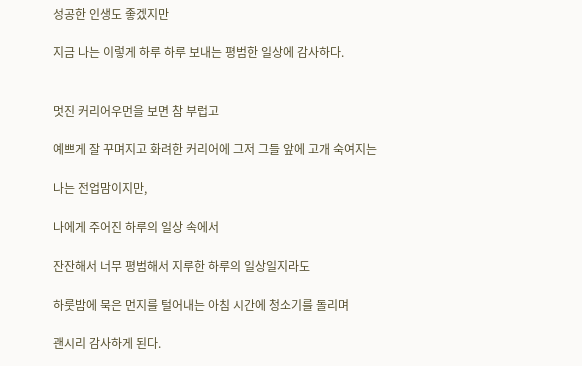성공한 인생도 좋겠지만

지금 나는 이렇게 하루 하루 보내는 평범한 일상에 감사하다.


멋진 커리어우먼을 보면 참 부럽고

예쁘게 잘 꾸며지고 화려한 커리어에 그저 그들 앞에 고개 숙여지는

나는 전업맘이지만,

나에게 주어진 하루의 일상 속에서

잔잔해서 너무 평범해서 지루한 하루의 일상일지라도

하룻밤에 묵은 먼지를 털어내는 아침 시간에 청소기를 돌리며

괜시리 감사하게 된다.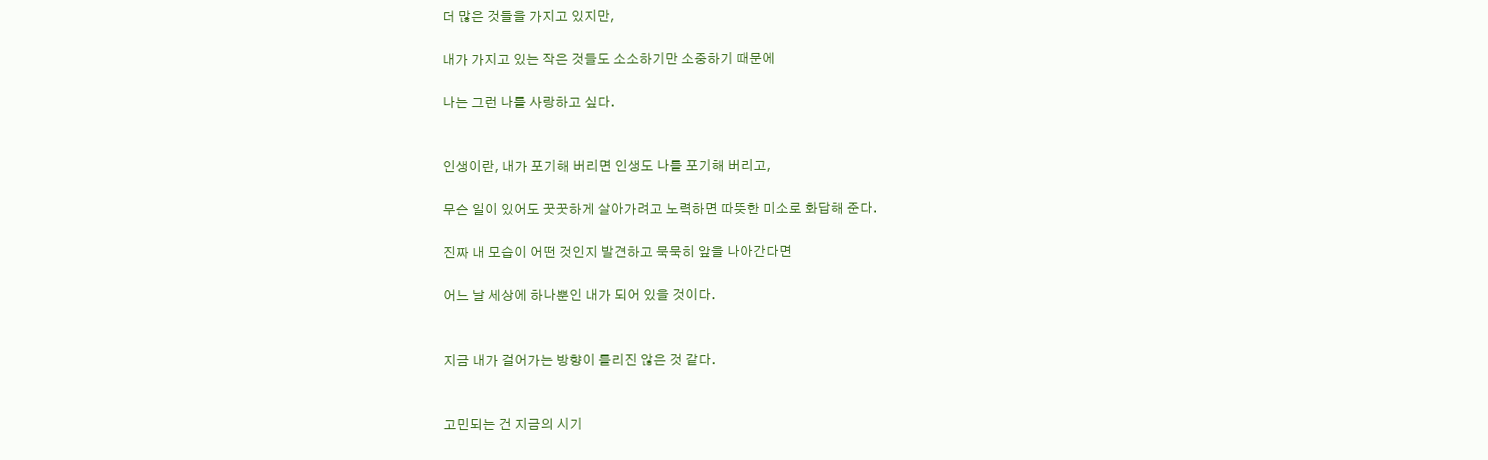더 많은 것들을 가지고 있지만,

내가 가지고 있는 작은 것들도 소소하기만 소중하기 때문에

나는 그런 나를 사랑하고 싶다.


인생이란, 내가 포기해 버리면 인생도 나를 포기해 버리고,

무슨 일이 있어도 꿋꿋하게 살아가려고 노력하면 따뜻한 미소로 화답해 준다.

진짜 내 모습이 어떤 것인지 발견하고 묵묵히 앞을 나아간다면

어느 날 세상에 하나뿐인 내가 되어 있을 것이다.


지금 내가 걸어가는 방향이 틀리진 않은 것 같다.


고민되는 건 지금의 시기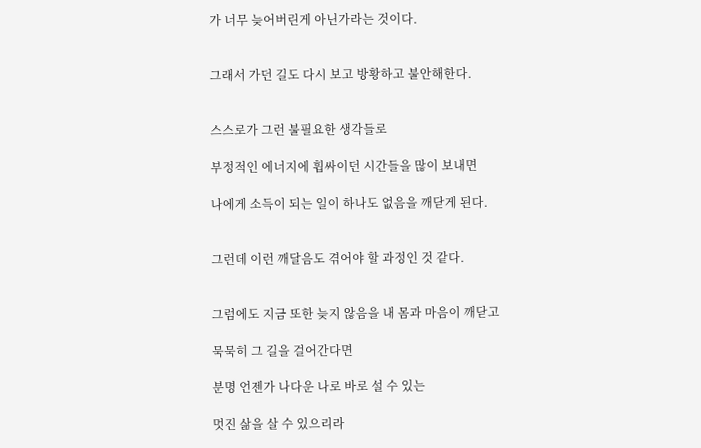가 너무 늦어버린게 아닌가라는 것이다.


그래서 가던 길도 다시 보고 방황하고 불안해한다.


스스로가 그런 불필요한 생각들로

부정적인 에너지에 휩싸이던 시간들을 많이 보내면

나에게 소득이 되는 일이 하나도 없음을 깨닫게 된다.


그런데 이런 깨달음도 겪어야 할 과정인 것 같다.


그럼에도 지금 또한 늦지 않음을 내 몸과 마음이 깨닫고

묵묵히 그 길을 걸어간다면

분명 언젠가 나다운 나로 바로 설 수 있는

멋진 삶을 살 수 있으리라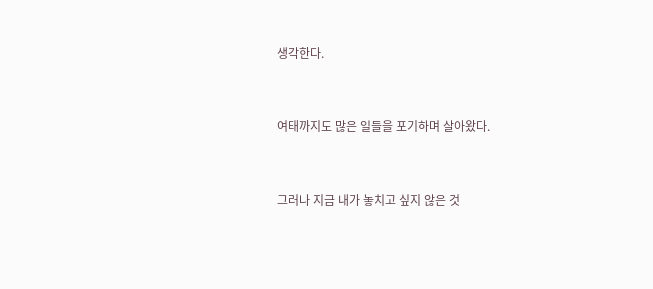생각한다.


여태까지도 많은 일들을 포기하며 살아왔다.


그러나 지금 내가 놓치고 싶지 않은 것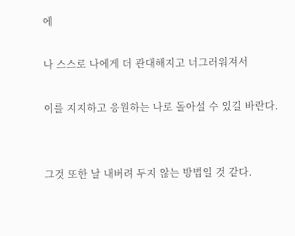에

나 스스로 나에게 더 관대해지고 너그러워져서

이를 지지하고 응원하는 나로 돌아설 수 있길 바란다.


그것 또한 날 내버려 두지 않는 방법일 것 같다.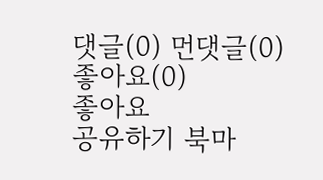댓글(0) 먼댓글(0) 좋아요(0)
좋아요
공유하기 북마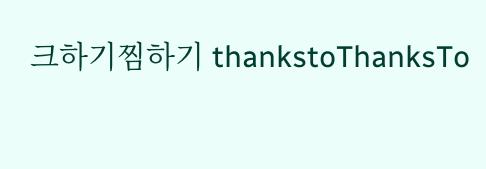크하기찜하기 thankstoThanksTo